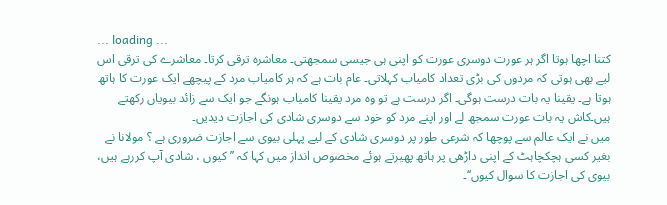... loading ...
کتنا اچھا ہوتا اگر ہر عورت دوسری عورت کو اپنی ہی جیسی سمجھتی۔ معاشرہ ترقی کرتا۔ معاشرے کی ترقی اس لیے بھی ہوتی کہ مردوں کی بڑی تعداد کامیاب کہلاتی۔ عام بات ہے کہ ہر کامیاب مرد کے پیچھے ایک عورت کا ہاتھ ہوتا ہے۔ یقینا یہ بات درست ہوگی۔ اگر درست ہے تو وہ مرد یقینا کامیاب ہونگے جو ایک سے زائد بیویاں رکھتے ہیں۔کاش یہ بات عورت سمجھ لے اور اپنے مرد کو خود سے دوسری شادی کی اجازت دیدیں۔
میں نے ایک عالم سے پوچھا کہ شرعی طور پر دوسری شادی کے لیے پہلی بیوی سے اجازت ضروری ہے ؟ مولانا نے بغیر کسی ہچکچاہٹ کے اپنی داڑھی پر ہاتھ پھیرتے ہوئے مخصوص انداز میں کہا کہ ’’کیوں ، شادی آپ کررہے ہیں، بیوی کی اجازت کا سوال کیوں‘‘۔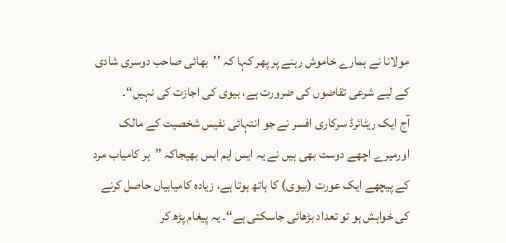مولانا نے ہمارے خاموش رہنے پر پھر کہا کہ ’’بھائی صاحب دوسری شادی کے لیے شرعی تقاضوں کی ضرورت ہے، بیوی کی اجازت کی نہیں‘‘۔
آج ایک ریٹائرڈ سرکاری افسر نے جو انتہائی نفیس شخصیت کے مالک اورمیرے اچھے دوست بھی ہیں نے یہ ایس ایم ایس بھیجاکہ ’’ہر کامیاب مرد کے پیچھے ایک عورت (بیوی) کا ہاتھ ہوتا ہے، زیادہ کامیابیاں حاصل کرنے کی خواہش ہو تو تعداد بڑھائی جاسکتی ہے‘‘۔ یہ پیغام پڑھ کر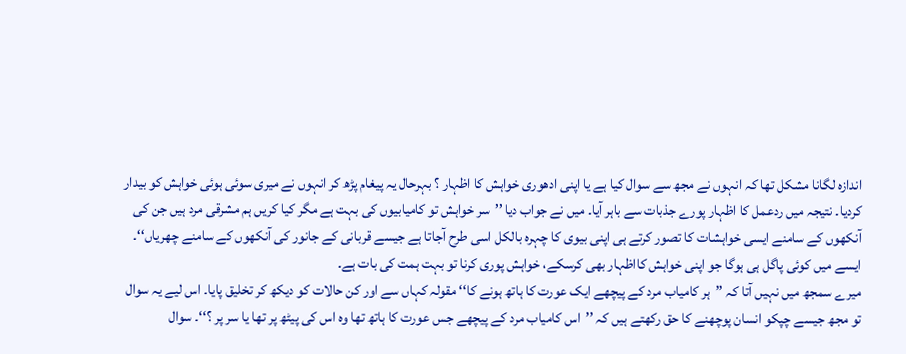اندازہ لگانا مشکل تھا کہ انہوں نے مجھ سے سوال کیا ہے یا اپنی ادھوری خواہش کا اظہار ؟ بہرحال یہ پیغام پڑھ کر انہوں نے میری سوئی ہوئی خواہش کو بیدار کردیا۔ نتیجہ میں ردعمل کا اظہار پورے جذبات سے باہر آیا۔ میں نے جواب دیا ’’سر خواہش تو کامیابیوں کی بہت ہے مگر کیا کریں ہم مشرقی مرد ہیں جن کی آنکھوں کے سامنے ایسی خواہشات کا تصور کرتے ہی اپنی بیوی کا چہرہ بالکل اسی طرح آجاتا ہے جیسے قربانی کے جانور کی آنکھوں کے سامنے چھریاں‘‘۔ ایسے میں کوئی پاگل ہی ہوگا جو اپنی خواہش کااظہار بھی کرسکے، خواہش پوری کرنا تو بہت ہمت کی بات ہے۔
میرے سمجھ میں نہیں آتا کہ ’’ہر کامیاب مرد کے پیچھے ایک عورت کا ہاتھ ہونے کا‘‘ مقولہ کہاں سے اور کن حالات کو دیکھ کر تخلیق پایا۔ اس لیے یہ سوال تو مجھ جیسے چپکو انسان پوچھنے کا حق رکھتے ہیں کہ ’’اس کامیاب مرد کے پیچھے جس عورت کا ہاتھ تھا وہ اس کی پیٹھ پر تھا یا سر پر ؟‘‘۔ سوال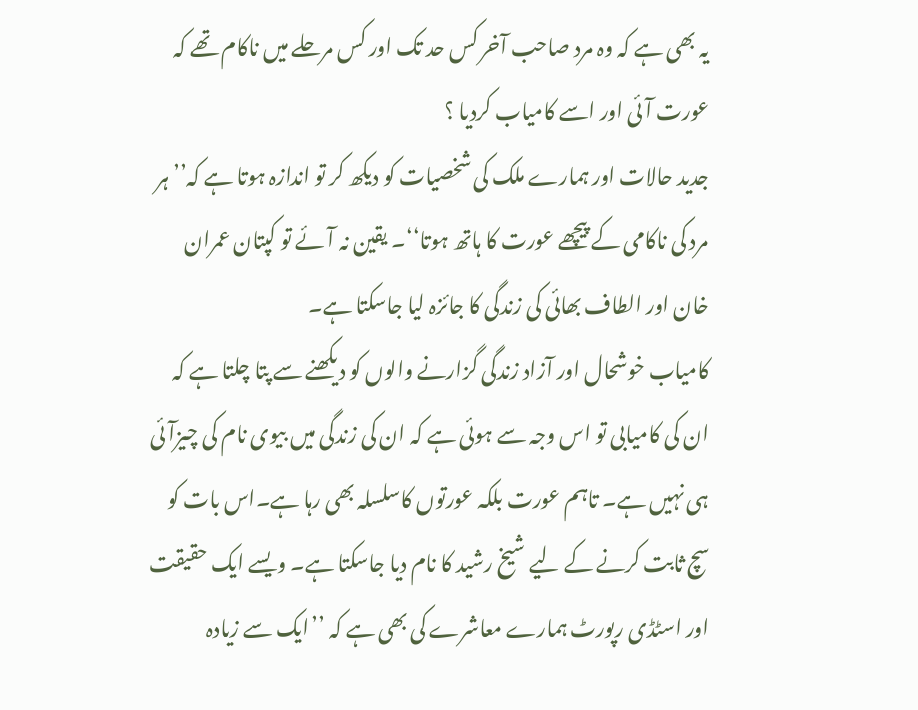یہ بھی ہے کہ وہ مرد صاحب آخر کس حد تک اور کس مرحلے میں ناکام تھے کہ عورت آئی اور اسے کامیاب کردیا ؟
جدید حالات اور ہمارے ملک کی شخصیات کو دیکھ کر تو اندازہ ہوتا ہے کہ’’ہر مرد کی ناکامی کے پیچھے عورت کا ہاتھ ہوتا‘‘۔ یقین نہ آئے تو کپتان عمران خان اور الطاف بھائی کی زندگی کا جائزہ لیا جاسکتا ہے۔
کامیاب خوشحال اور آزاد زندگی گزارنے والوں کو دیکھنے سے پتا چلتا ہے کہ ان کی کامیابی تو اس وجہ سے ہوئی ہے کہ ان کی زندگی میں بیوی نام کی چیزآئی ہی نہیں ہے۔ تاہم عورت بلکہ عورتوں کاسلسلہ بھی رہا ہے۔اس بات کو سچ ثابت کرنے کے لیے شیخ رشید کا نام دیا جاسکتا ہے۔ ویسے ایک حقیقت اور اسٹڈی رپورٹ ہمارے معاشرے کی بھی ہے کہ ’’ایک سے زیادہ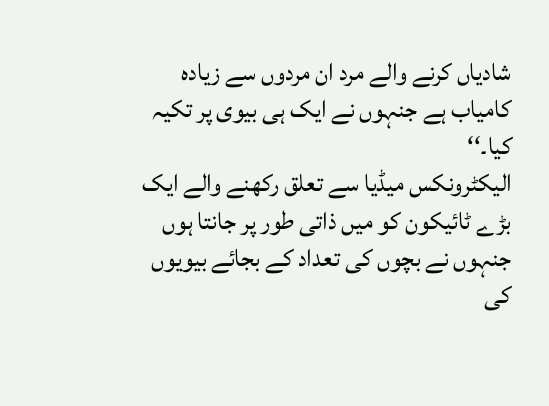شادیاں کرنے والے مرد ان مردوں سے زیادہ کامیاب ہے جنہوں نے ایک ہی بیوی پر تکیہ کیا۔‘‘
الیکٹرونکس میڈیا سے تعلق رکھنے والے ایک بڑے ٹائیکون کو میں ذاتی طور پر جانتا ہوں جنہوں نے بچوں کی تعداد کے بجائے بیویوں کی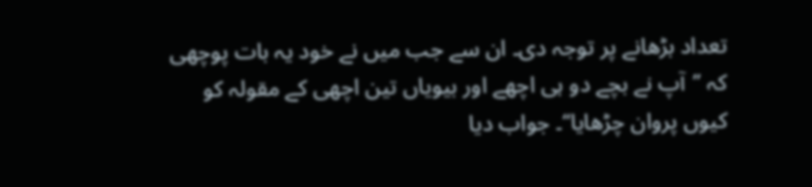تعداد بڑھانے پر توجہ دی۔ ان سے جب میں نے خود یہ بات پوچھی کہ ’’آپ نے بچے دو ہی اچھے اور بیویاں تین اچھی کے مقولہ کو کیوں پروان چڑھایا‘‘۔ جواب دیا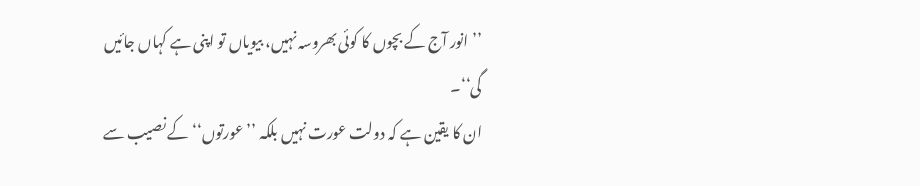’’انور آج کے بچوں کا کوئی بھروسہ نہیں، بیویاں تو اپنی ہے کہاں جائیں گی‘‘۔
ان کا یقین ہے کہ دولت عورت نہیں بلکہ ’’عورتوں‘‘ کے نصیب سے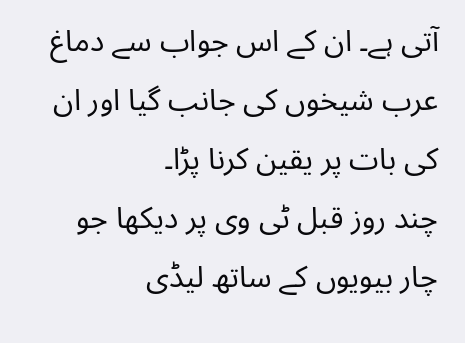آتی ہے۔ ان کے اس جواب سے دماغ عرب شیخوں کی جانب گیا اور ان کی بات پر یقین کرنا پڑا۔
چند روز قبل ٹی وی پر دیکھا جو چار بیویوں کے ساتھ لیڈی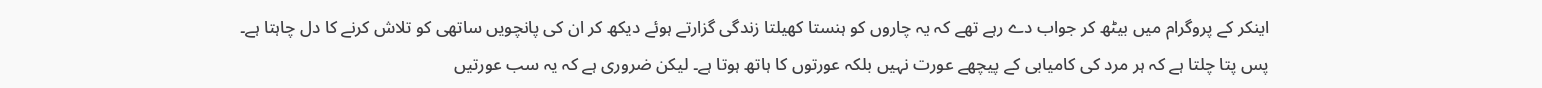اینکر کے پروگرام میں بیٹھ کر جواب دے رہے تھے کہ یہ چاروں کو ہنستا کھیلتا زندگی گزارتے ہوئے دیکھ کر ان کی پانچویں ساتھی کو تلاش کرنے کا دل چاہتا ہے۔
پس پتا چلتا ہے کہ ہر مرد کی کامیابی کے پیچھے عورت نہیں بلکہ عورتوں کا ہاتھ ہوتا ہے۔ لیکن ضروری ہے کہ یہ سب عورتیں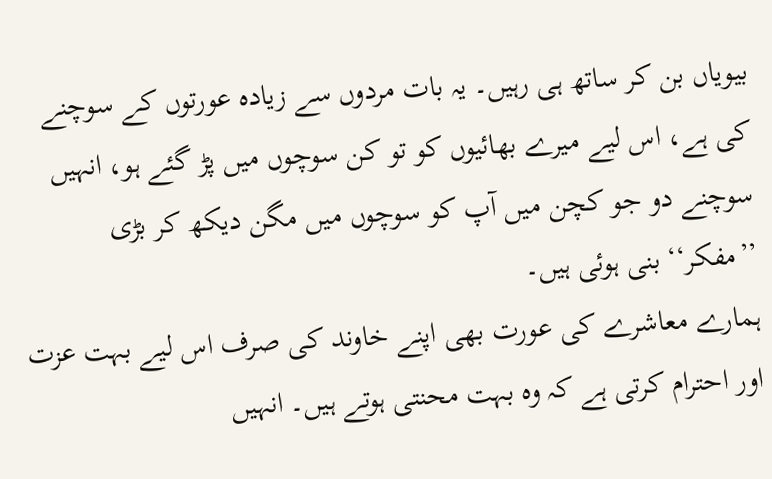بیویاں بن کر ساتھ ہی رہیں۔ یہ بات مردوں سے زیادہ عورتوں کے سوچنے کی ہے، اس لیے میرے بھائیوں کو تو کن سوچوں میں پڑ گئے ہو، انہیں سوچنے دو جو کچن میں آپ کو سوچوں میں مگن دیکھ کر بڑی ’’مفکر‘‘ بنی ہوئی ہیں۔
ہمارے معاشرے کی عورت بھی اپنے خاوند کی صرف اس لیے بہت عزت اور احترام کرتی ہے کہ وہ بہت محنتی ہوتے ہیں۔ انہیں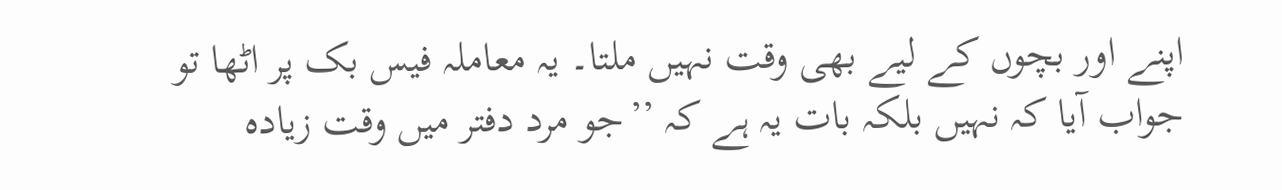اپنے اور بچوں کے لیے بھی وقت نہیں ملتا۔ یہ معاملہ فیس بک پر اٹھا تو جواب آیا کہ نہیں بلکہ بات یہ ہے کہ ’’جو مرد دفتر میں وقت زیادہ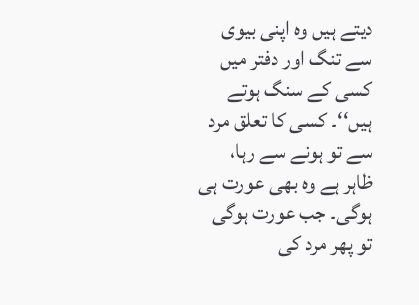دیتے ہیں وہ اپنی بیوی سے تنگ اور دفتر میں کسی کے سنگ ہوتے ہیں‘‘۔ کسی کا تعلق مرد سے تو ہونے سے رہا، ظاہر ہے وہ بھی عورت ہی ہوگی۔ جب عورت ہوگی تو پھر مرد کی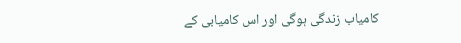کامیاب زندگی ہوگی اور اس کامیابی کے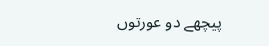پیچھے دو عورتوں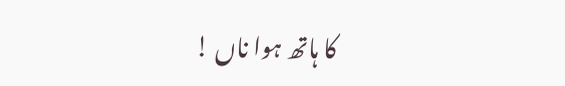کا ہاتھ ہوا ناں !